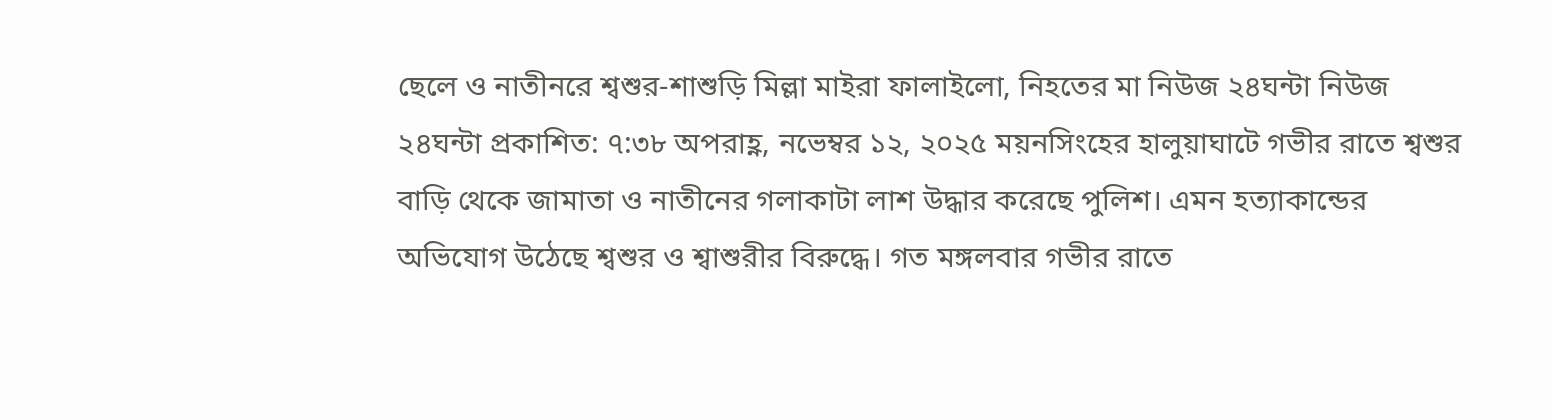ছেলে ও নাতীনরে শ্বশুর-শাশুড়ি মিল্লা মাইরা ফালাইলো, নিহতের মা নিউজ ২৪ঘন্টা নিউজ ২৪ঘন্টা প্রকাশিত: ৭:৩৮ অপরাহ্ণ, নভেম্বর ১২, ২০২৫ ময়নসিংহের হালুয়াঘাটে গভীর রাতে শ্বশুর বাড়ি থেকে জামাতা ও নাতীনের গলাকাটা লাশ উদ্ধার করেছে পুলিশ। এমন হত্যাকান্ডের অভিযোগ উঠেছে শ্বশুর ও শ্বাশুরীর বিরুদ্ধে। গত মঙ্গলবার গভীর রাতে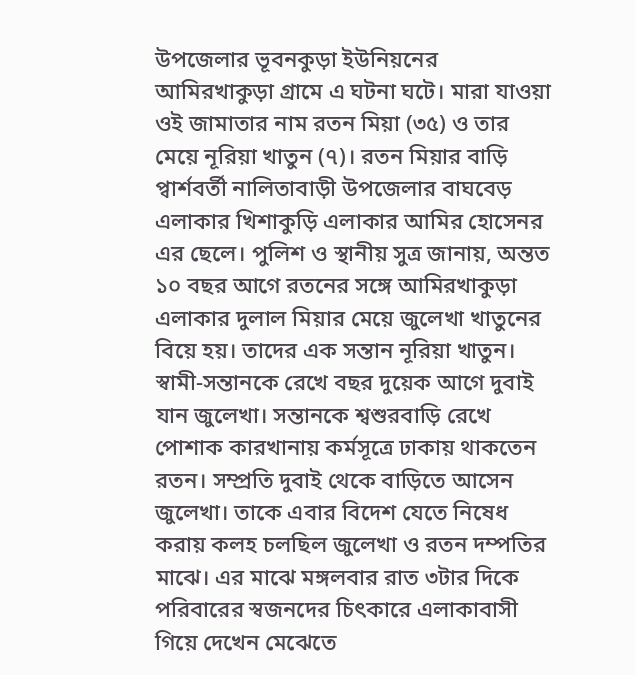উপজেলার ভূবনকুড়া ইউনিয়নের আমিরখাকুড়া গ্রামে এ ঘটনা ঘটে। মারা যাওয়া ওই জামাতার নাম রতন মিয়া (৩৫) ও তার মেয়ে নূরিয়া খাতুন (৭)। রতন মিয়ার বাড়ি প্বার্শবর্তী নালিতাবাড়ী উপজেলার বাঘবেড় এলাকার খিশাকুড়ি এলাকার আমির হোসেনর এর ছেলে। পুলিশ ও স্থানীয় সুত্র জানায়, অন্তত ১০ বছর আগে রতনের সঙ্গে আমিরখাকুড়া এলাকার দুলাল মিয়ার মেয়ে জুলেখা খাতুনের বিয়ে হয়। তাদের এক সন্তান নূরিয়া খাতুন। স্বামী-সন্তানকে রেখে বছর দুয়েক আগে দুবাই যান জুলেখা। সন্তানকে শ্বশুরবাড়ি রেখে পোশাক কারখানায় কর্মসূত্রে ঢাকায় থাকতেন রতন। সম্প্রতি দুবাই থেকে বাড়িতে আসেন জুলেখা। তাকে এবার বিদেশ যেতে নিষেধ করায় কলহ চলছিল জুলেখা ও রতন দম্পতির মাঝে। এর মাঝে মঙ্গলবার রাত ৩টার দিকে পরিবারের স্বজনদের চিৎকারে এলাকাবাসী গিয়ে দেখেন মেঝেতে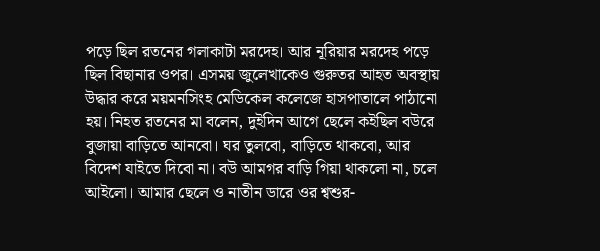পড়ে ছিল রতনের গলাকাটা মরদেহ। আর নূরিয়ার মরদেহ পড়ে ছিল বিছানার ওপর। এসময় জুলেখাকেও গুরুতর আহত অবস্থায় উদ্ধার করে ময়মনসিংহ মেডিকেল কলেজে হাসপাতালে পাঠানো হয়। নিহত রতনের মা বলেন, দুইদিন আগে ছেলে কইছিল বউরে বুজায়া বাড়িতে আনবো। ঘর তুলবো, বাড়িতে থাকবো, আর বিদেশ যাইতে দিবো না। বউ আমগর বাড়ি গিয়া থাকলো না, চলে আইলো। আমার ছেলে ও নাতীন ডারে ওর শ্বশুর-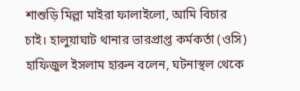শাশুড়ি মিল্লা মাইরা ফালাইলো, আমি বিচার চাই। হালুয়াঘাট থানার ভারপ্রাপ্ত কর্মকর্তা (ওসি) হাফিজুল ইসলাম হারুন বলেন, ঘটনাস্থল থেকে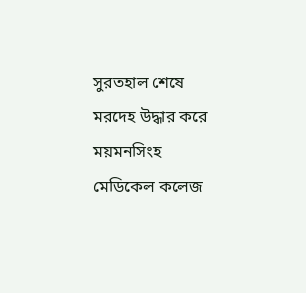সুরতহাল শেষে মরদেহ উদ্ধার করে ময়মনসিংহ মেডিকেল কলেজ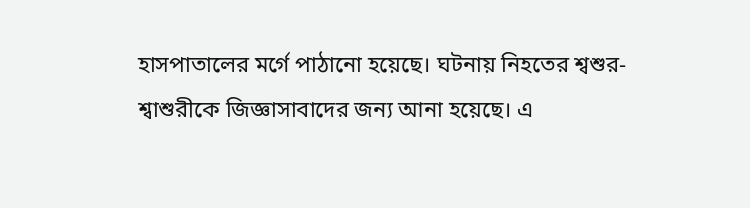হাসপাতালের মর্গে পাঠানো হয়েছে। ঘটনায় নিহতের শ্বশুর-শ্বাশুরীকে জিজ্ঞাসাবাদের জন্য আনা হয়েছে। এ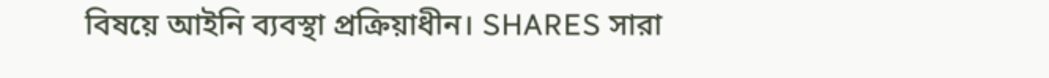বিষয়ে আইনি ব্যবস্থা প্রক্রিয়াধীন। SHARES সারা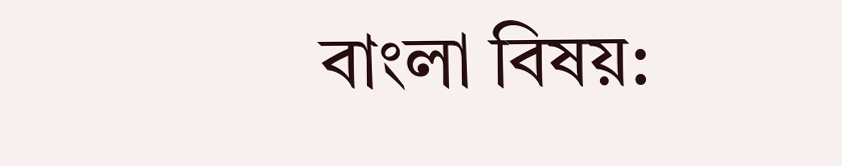বাংলা বিষয়: